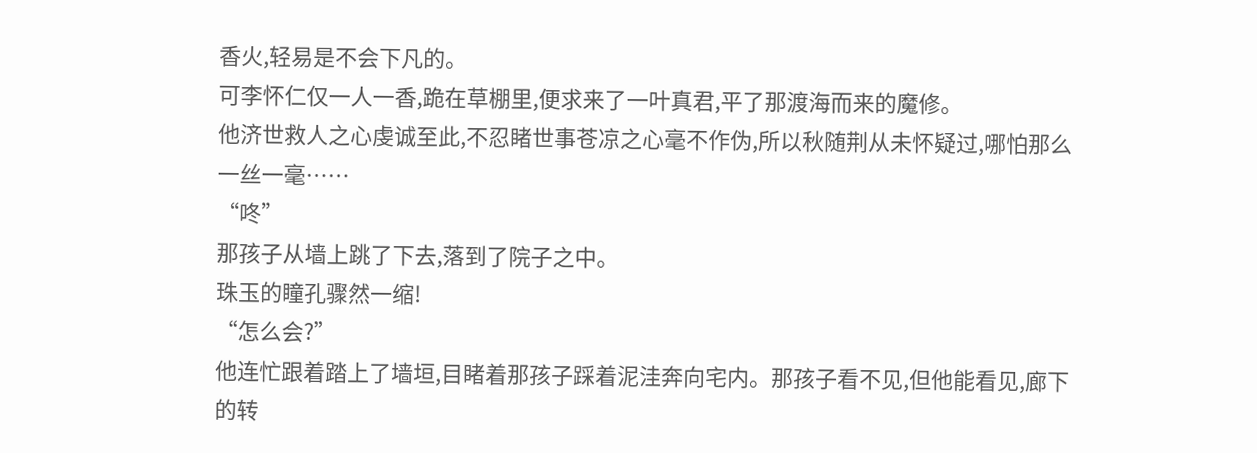香火,轻易是不会下凡的。
可李怀仁仅一人一香,跪在草棚里,便求来了一叶真君,平了那渡海而来的魔修。
他济世救人之心虔诚至此,不忍睹世事苍凉之心毫不作伪,所以秋随荆从未怀疑过,哪怕那么一丝一毫……
“咚”
那孩子从墙上跳了下去,落到了院子之中。
珠玉的瞳孔骤然一缩!
“怎么会?”
他连忙跟着踏上了墙垣,目睹着那孩子踩着泥洼奔向宅内。那孩子看不见,但他能看见,廊下的转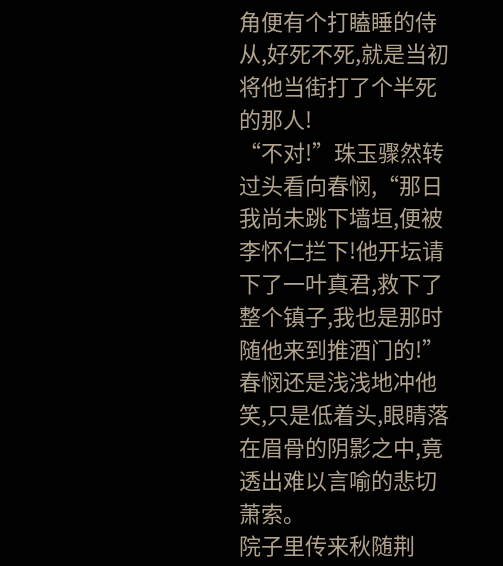角便有个打瞌睡的侍从,好死不死,就是当初将他当街打了个半死的那人!
“不对!”珠玉骤然转过头看向春悯,“那日我尚未跳下墙垣,便被李怀仁拦下!他开坛请下了一叶真君,救下了整个镇子,我也是那时随他来到推酒门的!”
春悯还是浅浅地冲他笑,只是低着头,眼睛落在眉骨的阴影之中,竟透出难以言喻的悲切萧索。
院子里传来秋随荆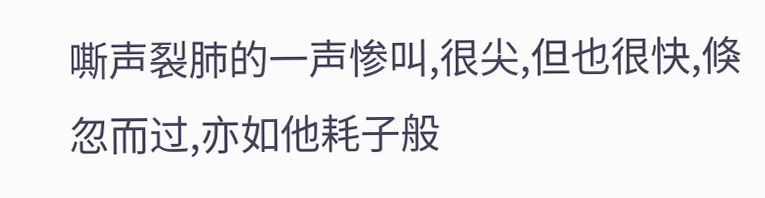嘶声裂肺的一声惨叫,很尖,但也很快,倏忽而过,亦如他耗子般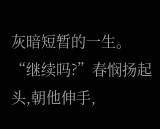灰暗短暂的一生。
“继续吗?”春悯扬起头,朝他伸手,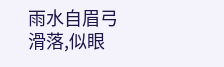雨水自眉弓滑落,似眼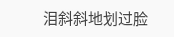泪斜斜地划过脸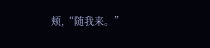颊,“随我来。”